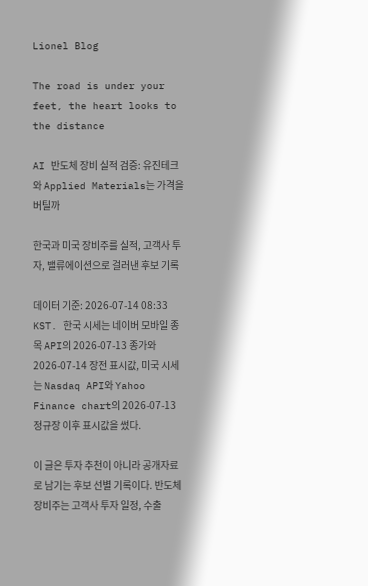Lionel Blog

The road is under your feet, the heart looks to the distance

AI 반도체 장비 실적 검증: 유진테크와 Applied Materials는 가격을 버틸까

한국과 미국 장비주를 실적, 고객사 투자, 밸류에이션으로 걸러낸 후보 기록

데이터 기준: 2026-07-14 08:33 KST. 한국 시세는 네이버 모바일 종목 API의 2026-07-13 종가와 2026-07-14 장전 표시값, 미국 시세는 Nasdaq API와 Yahoo Finance chart의 2026-07-13 정규장 이후 표시값을 썼다.

이 글은 투자 추천이 아니라 공개자료로 남기는 후보 선별 기록이다. 반도체 장비주는 고객사 투자 일정, 수출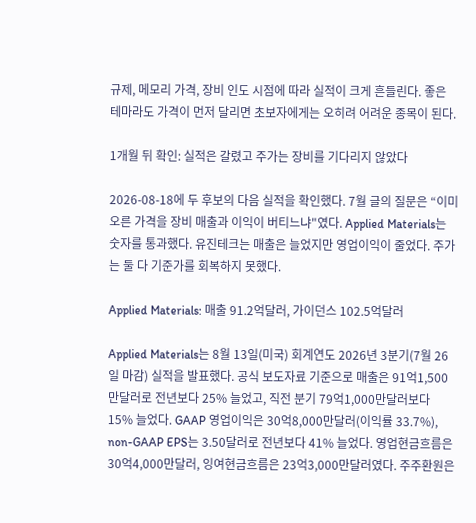규제, 메모리 가격, 장비 인도 시점에 따라 실적이 크게 흔들린다. 좋은 테마라도 가격이 먼저 달리면 초보자에게는 오히려 어려운 종목이 된다.

1개월 뒤 확인: 실적은 갈렸고 주가는 장비를 기다리지 않았다

2026-08-18에 두 후보의 다음 실적을 확인했다. 7월 글의 질문은 “이미 오른 가격을 장비 매출과 이익이 버티느냐"였다. Applied Materials는 숫자를 통과했다. 유진테크는 매출은 늘었지만 영업이익이 줄었다. 주가는 둘 다 기준가를 회복하지 못했다.

Applied Materials: 매출 91.2억달러, 가이던스 102.5억달러

Applied Materials는 8월 13일(미국) 회계연도 2026년 3분기(7월 26일 마감) 실적을 발표했다. 공식 보도자료 기준으로 매출은 91억1,500만달러로 전년보다 25% 늘었고, 직전 분기 79억1,000만달러보다 15% 늘었다. GAAP 영업이익은 30억8,000만달러(이익률 33.7%), non-GAAP EPS는 3.50달러로 전년보다 41% 늘었다. 영업현금흐름은 30억4,000만달러, 잉여현금흐름은 23억3,000만달러였다. 주주환원은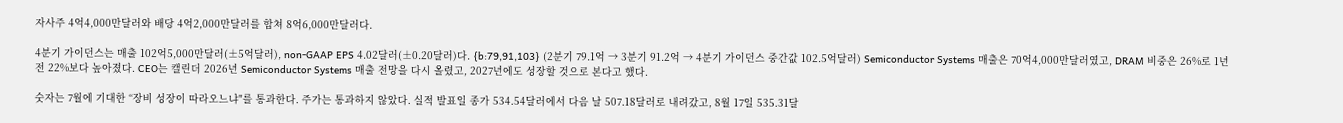자사주 4억4,000만달러와 배당 4억2,000만달러를 합쳐 8억6,000만달러다.

4분기 가이던스는 매출 102억5,000만달러(±5억달러), non-GAAP EPS 4.02달러(±0.20달러)다. {b:79,91,103} (2분기 79.1억 → 3분기 91.2억 → 4분기 가이던스 중간값 102.5억달러) Semiconductor Systems 매출은 70억4,000만달러였고, DRAM 비중은 26%로 1년 전 22%보다 높아졌다. CEO는 캘린더 2026년 Semiconductor Systems 매출 전망을 다시 올렸고, 2027년에도 성장할 것으로 본다고 했다.

숫자는 7월에 기대한 “장비 성장이 따라오느냐"를 통과한다. 주가는 통과하지 않았다. 실적 발표일 종가 534.54달러에서 다음 날 507.18달러로 내려갔고, 8월 17일 535.31달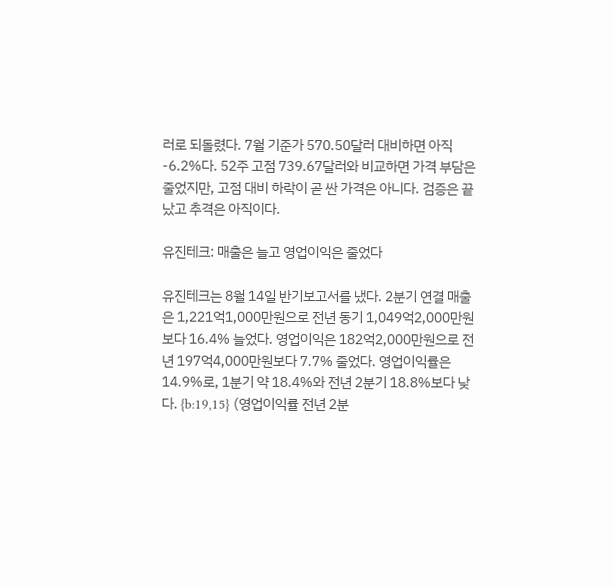러로 되돌렸다. 7월 기준가 570.50달러 대비하면 아직 -6.2%다. 52주 고점 739.67달러와 비교하면 가격 부담은 줄었지만, 고점 대비 하락이 곧 싼 가격은 아니다. 검증은 끝났고 추격은 아직이다.

유진테크: 매출은 늘고 영업이익은 줄었다

유진테크는 8월 14일 반기보고서를 냈다. 2분기 연결 매출은 1,221억1,000만원으로 전년 동기 1,049억2,000만원보다 16.4% 늘었다. 영업이익은 182억2,000만원으로 전년 197억4,000만원보다 7.7% 줄었다. 영업이익률은 14.9%로, 1분기 약 18.4%와 전년 2분기 18.8%보다 낮다. {b:19,15} (영업이익률 전년 2분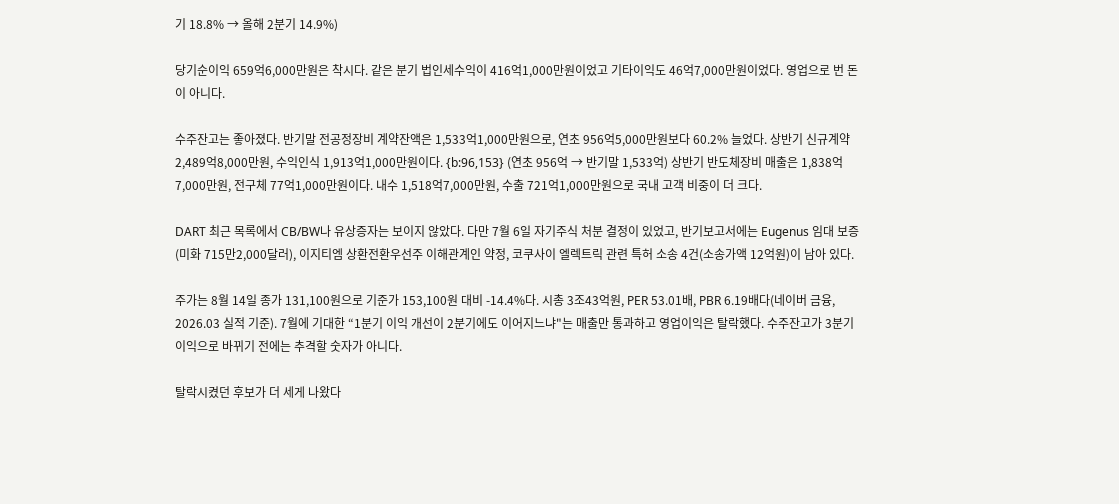기 18.8% → 올해 2분기 14.9%)

당기순이익 659억6,000만원은 착시다. 같은 분기 법인세수익이 416억1,000만원이었고 기타이익도 46억7,000만원이었다. 영업으로 번 돈이 아니다.

수주잔고는 좋아졌다. 반기말 전공정장비 계약잔액은 1,533억1,000만원으로, 연초 956억5,000만원보다 60.2% 늘었다. 상반기 신규계약 2,489억8,000만원, 수익인식 1,913억1,000만원이다. {b:96,153} (연초 956억 → 반기말 1,533억) 상반기 반도체장비 매출은 1,838억7,000만원, 전구체 77억1,000만원이다. 내수 1,518억7,000만원, 수출 721억1,000만원으로 국내 고객 비중이 더 크다.

DART 최근 목록에서 CB/BW나 유상증자는 보이지 않았다. 다만 7월 6일 자기주식 처분 결정이 있었고, 반기보고서에는 Eugenus 임대 보증(미화 715만2,000달러), 이지티엠 상환전환우선주 이해관계인 약정, 코쿠사이 엘렉트릭 관련 특허 소송 4건(소송가액 12억원)이 남아 있다.

주가는 8월 14일 종가 131,100원으로 기준가 153,100원 대비 -14.4%다. 시총 3조43억원, PER 53.01배, PBR 6.19배다(네이버 금융, 2026.03 실적 기준). 7월에 기대한 “1분기 이익 개선이 2분기에도 이어지느냐"는 매출만 통과하고 영업이익은 탈락했다. 수주잔고가 3분기 이익으로 바뀌기 전에는 추격할 숫자가 아니다.

탈락시켰던 후보가 더 세게 나왔다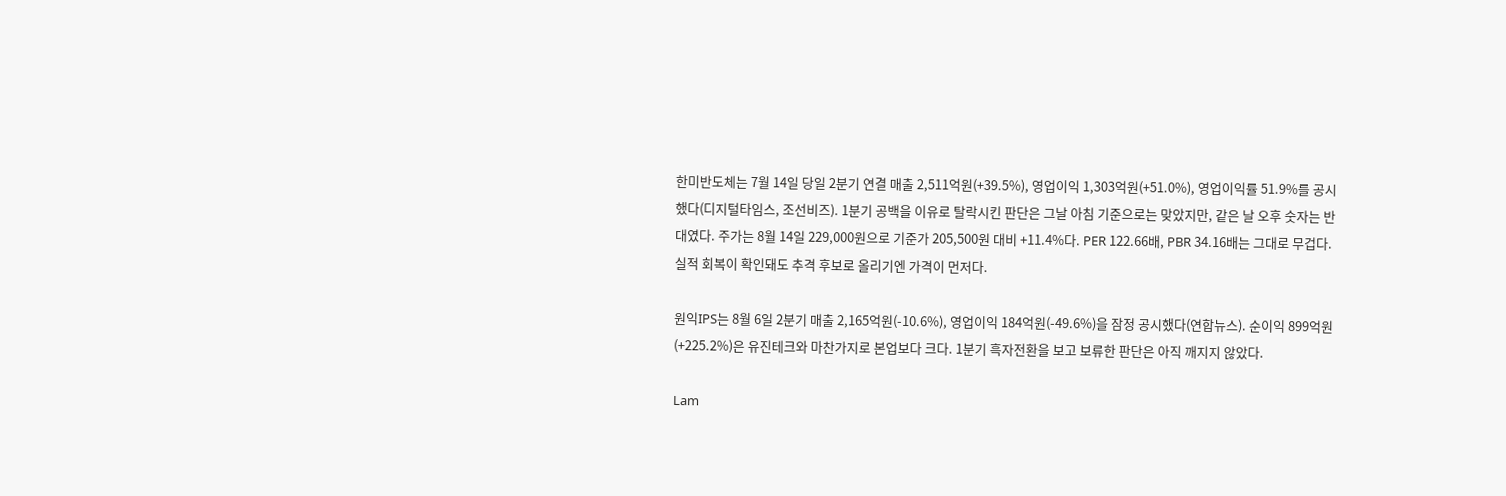한미반도체는 7월 14일 당일 2분기 연결 매출 2,511억원(+39.5%), 영업이익 1,303억원(+51.0%), 영업이익률 51.9%를 공시했다(디지털타임스, 조선비즈). 1분기 공백을 이유로 탈락시킨 판단은 그날 아침 기준으로는 맞았지만, 같은 날 오후 숫자는 반대였다. 주가는 8월 14일 229,000원으로 기준가 205,500원 대비 +11.4%다. PER 122.66배, PBR 34.16배는 그대로 무겁다. 실적 회복이 확인돼도 추격 후보로 올리기엔 가격이 먼저다.

원익IPS는 8월 6일 2분기 매출 2,165억원(-10.6%), 영업이익 184억원(-49.6%)을 잠정 공시했다(연합뉴스). 순이익 899억원(+225.2%)은 유진테크와 마찬가지로 본업보다 크다. 1분기 흑자전환을 보고 보류한 판단은 아직 깨지지 않았다.

Lam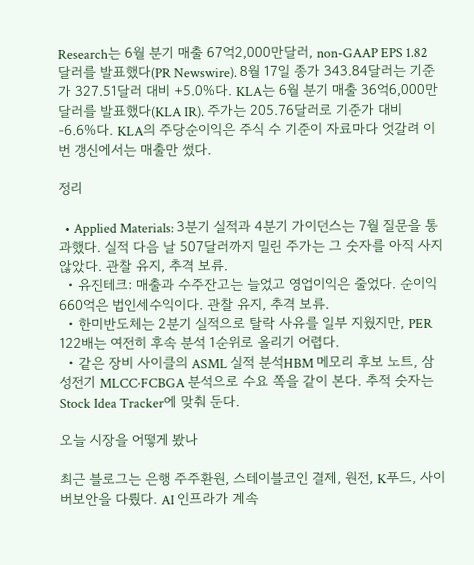Research는 6월 분기 매출 67억2,000만달러, non-GAAP EPS 1.82달러를 발표했다(PR Newswire). 8월 17일 종가 343.84달러는 기준가 327.51달러 대비 +5.0%다. KLA는 6월 분기 매출 36억6,000만달러를 발표했다(KLA IR). 주가는 205.76달러로 기준가 대비 -6.6%다. KLA의 주당순이익은 주식 수 기준이 자료마다 엇갈려 이번 갱신에서는 매출만 썼다.

정리

  • Applied Materials: 3분기 실적과 4분기 가이던스는 7월 질문을 통과했다. 실적 다음 날 507달러까지 밀린 주가는 그 숫자를 아직 사지 않았다. 관찰 유지, 추격 보류.
  • 유진테크: 매출과 수주잔고는 늘었고 영업이익은 줄었다. 순이익 660억은 법인세수익이다. 관찰 유지, 추격 보류.
  • 한미반도체는 2분기 실적으로 탈락 사유를 일부 지웠지만, PER 122배는 여전히 후속 분석 1순위로 올리기 어렵다.
  • 같은 장비 사이클의 ASML 실적 분석HBM 메모리 후보 노트, 삼성전기 MLCC·FCBGA 분석으로 수요 쪽을 같이 본다. 추적 숫자는 Stock Idea Tracker에 맞춰 둔다.

오늘 시장을 어떻게 봤나

최근 블로그는 은행 주주환원, 스테이블코인 결제, 원전, K푸드, 사이버보안을 다뤘다. AI 인프라가 계속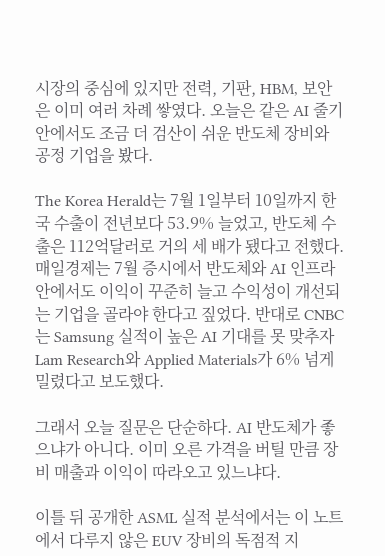시장의 중심에 있지만 전력, 기판, HBM, 보안은 이미 여러 차례 쌓였다. 오늘은 같은 AI 줄기 안에서도 조금 더 검산이 쉬운 반도체 장비와 공정 기업을 봤다.

The Korea Herald는 7월 1일부터 10일까지 한국 수출이 전년보다 53.9% 늘었고, 반도체 수출은 112억달러로 거의 세 배가 됐다고 전했다. 매일경제는 7월 증시에서 반도체와 AI 인프라 안에서도 이익이 꾸준히 늘고 수익성이 개선되는 기업을 골라야 한다고 짚었다. 반대로 CNBC는 Samsung 실적이 높은 AI 기대를 못 맞추자 Lam Research와 Applied Materials가 6% 넘게 밀렸다고 보도했다.

그래서 오늘 질문은 단순하다. AI 반도체가 좋으냐가 아니다. 이미 오른 가격을 버틸 만큼 장비 매출과 이익이 따라오고 있느냐다.

이틀 뒤 공개한 ASML 실적 분석에서는 이 노트에서 다루지 않은 EUV 장비의 독점적 지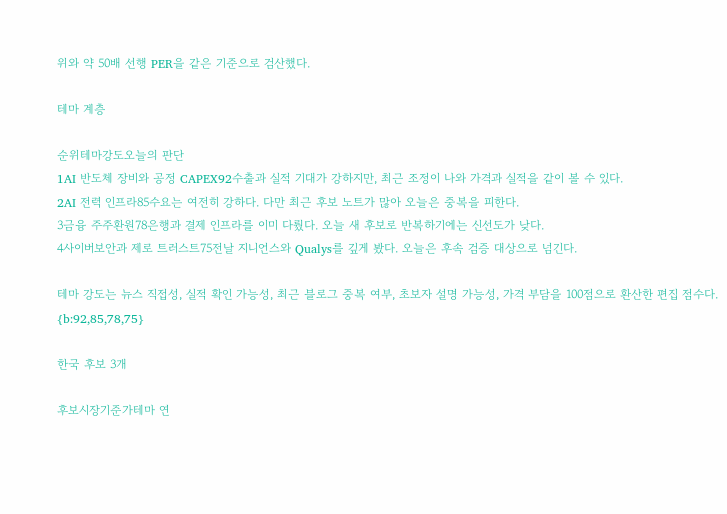위와 약 50배 선행 PER을 같은 기준으로 검산했다.

테마 계층

순위테마강도오늘의 판단
1AI 반도체 장비와 공정 CAPEX92수출과 실적 기대가 강하지만, 최근 조정이 나와 가격과 실적을 같이 볼 수 있다.
2AI 전력 인프라85수요는 여전히 강하다. 다만 최근 후보 노트가 많아 오늘은 중복을 피한다.
3금융 주주환원78은행과 결제 인프라를 이미 다뤘다. 오늘 새 후보로 반복하기에는 신선도가 낮다.
4사이버보안과 제로 트러스트75전날 지니언스와 Qualys를 깊게 봤다. 오늘은 후속 검증 대상으로 넘긴다.

테마 강도는 뉴스 직접성, 실적 확인 가능성, 최근 블로그 중복 여부, 초보자 설명 가능성, 가격 부담을 100점으로 환산한 편집 점수다. {b:92,85,78,75}

한국 후보 3개

후보시장기준가테마 연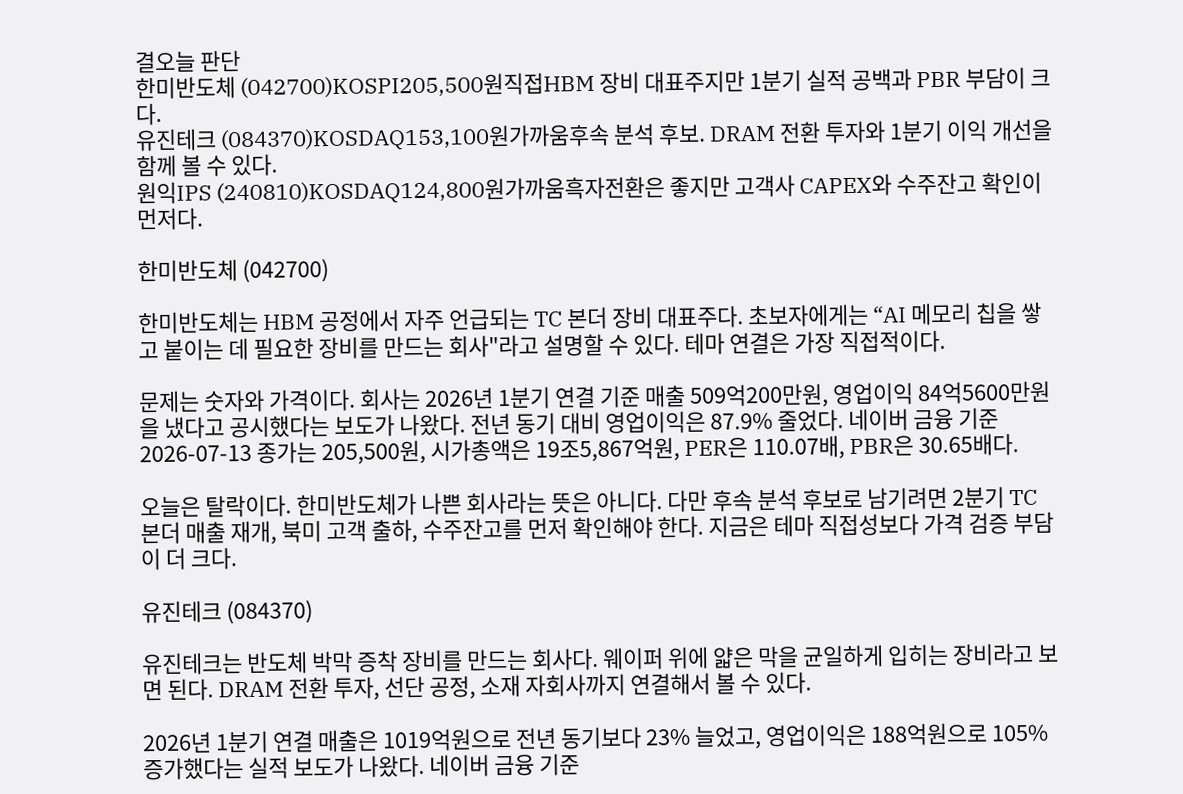결오늘 판단
한미반도체 (042700)KOSPI205,500원직접HBM 장비 대표주지만 1분기 실적 공백과 PBR 부담이 크다.
유진테크 (084370)KOSDAQ153,100원가까움후속 분석 후보. DRAM 전환 투자와 1분기 이익 개선을 함께 볼 수 있다.
원익IPS (240810)KOSDAQ124,800원가까움흑자전환은 좋지만 고객사 CAPEX와 수주잔고 확인이 먼저다.

한미반도체 (042700)

한미반도체는 HBM 공정에서 자주 언급되는 TC 본더 장비 대표주다. 초보자에게는 “AI 메모리 칩을 쌓고 붙이는 데 필요한 장비를 만드는 회사"라고 설명할 수 있다. 테마 연결은 가장 직접적이다.

문제는 숫자와 가격이다. 회사는 2026년 1분기 연결 기준 매출 509억200만원, 영업이익 84억5600만원을 냈다고 공시했다는 보도가 나왔다. 전년 동기 대비 영업이익은 87.9% 줄었다. 네이버 금융 기준 2026-07-13 종가는 205,500원, 시가총액은 19조5,867억원, PER은 110.07배, PBR은 30.65배다.

오늘은 탈락이다. 한미반도체가 나쁜 회사라는 뜻은 아니다. 다만 후속 분석 후보로 남기려면 2분기 TC 본더 매출 재개, 북미 고객 출하, 수주잔고를 먼저 확인해야 한다. 지금은 테마 직접성보다 가격 검증 부담이 더 크다.

유진테크 (084370)

유진테크는 반도체 박막 증착 장비를 만드는 회사다. 웨이퍼 위에 얇은 막을 균일하게 입히는 장비라고 보면 된다. DRAM 전환 투자, 선단 공정, 소재 자회사까지 연결해서 볼 수 있다.

2026년 1분기 연결 매출은 1019억원으로 전년 동기보다 23% 늘었고, 영업이익은 188억원으로 105% 증가했다는 실적 보도가 나왔다. 네이버 금융 기준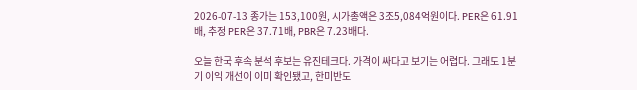2026-07-13 종가는 153,100원, 시가총액은 3조5,084억원이다. PER은 61.91배, 추정 PER은 37.71배, PBR은 7.23배다.

오늘 한국 후속 분석 후보는 유진테크다. 가격이 싸다고 보기는 어렵다. 그래도 1분기 이익 개선이 이미 확인됐고, 한미반도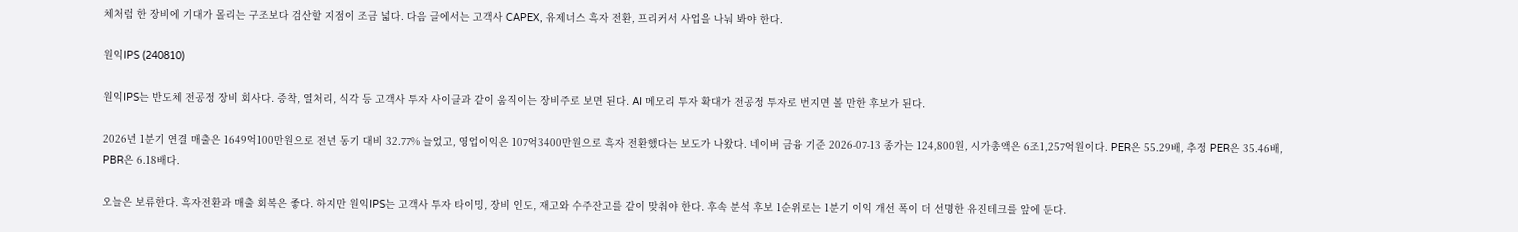체처럼 한 장비에 기대가 몰리는 구조보다 검산할 지점이 조금 넓다. 다음 글에서는 고객사 CAPEX, 유제너스 흑자 전환, 프리커서 사업을 나눠 봐야 한다.

원익IPS (240810)

원익IPS는 반도체 전공정 장비 회사다. 증착, 열처리, 식각 등 고객사 투자 사이클과 같이 움직이는 장비주로 보면 된다. AI 메모리 투자 확대가 전공정 투자로 번지면 볼 만한 후보가 된다.

2026년 1분기 연결 매출은 1649억100만원으로 전년 동기 대비 32.77% 늘었고, 영업이익은 107억3400만원으로 흑자 전환했다는 보도가 나왔다. 네이버 금융 기준 2026-07-13 종가는 124,800원, 시가총액은 6조1,257억원이다. PER은 55.29배, 추정 PER은 35.46배, PBR은 6.18배다.

오늘은 보류한다. 흑자전환과 매출 회복은 좋다. 하지만 원익IPS는 고객사 투자 타이밍, 장비 인도, 재고와 수주잔고를 같이 맞춰야 한다. 후속 분석 후보 1순위로는 1분기 이익 개선 폭이 더 선명한 유진테크를 앞에 둔다.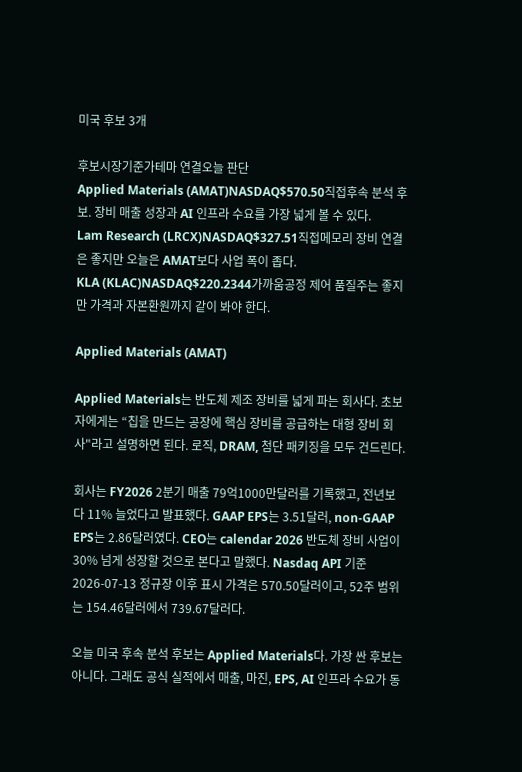미국 후보 3개

후보시장기준가테마 연결오늘 판단
Applied Materials (AMAT)NASDAQ$570.50직접후속 분석 후보. 장비 매출 성장과 AI 인프라 수요를 가장 넓게 볼 수 있다.
Lam Research (LRCX)NASDAQ$327.51직접메모리 장비 연결은 좋지만 오늘은 AMAT보다 사업 폭이 좁다.
KLA (KLAC)NASDAQ$220.2344가까움공정 제어 품질주는 좋지만 가격과 자본환원까지 같이 봐야 한다.

Applied Materials (AMAT)

Applied Materials는 반도체 제조 장비를 넓게 파는 회사다. 초보자에게는 “칩을 만드는 공장에 핵심 장비를 공급하는 대형 장비 회사"라고 설명하면 된다. 로직, DRAM, 첨단 패키징을 모두 건드린다.

회사는 FY2026 2분기 매출 79억1000만달러를 기록했고, 전년보다 11% 늘었다고 발표했다. GAAP EPS는 3.51달러, non-GAAP EPS는 2.86달러였다. CEO는 calendar 2026 반도체 장비 사업이 30% 넘게 성장할 것으로 본다고 말했다. Nasdaq API 기준 2026-07-13 정규장 이후 표시 가격은 570.50달러이고, 52주 범위는 154.46달러에서 739.67달러다.

오늘 미국 후속 분석 후보는 Applied Materials다. 가장 싼 후보는 아니다. 그래도 공식 실적에서 매출, 마진, EPS, AI 인프라 수요가 동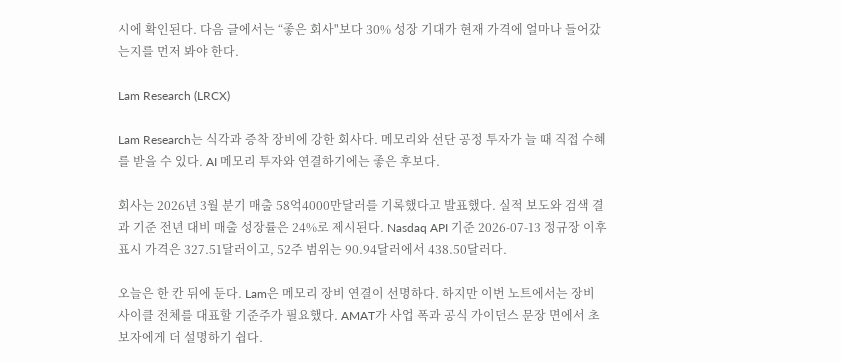시에 확인된다. 다음 글에서는 “좋은 회사"보다 30% 성장 기대가 현재 가격에 얼마나 들어갔는지를 먼저 봐야 한다.

Lam Research (LRCX)

Lam Research는 식각과 증착 장비에 강한 회사다. 메모리와 선단 공정 투자가 늘 때 직접 수혜를 받을 수 있다. AI 메모리 투자와 연결하기에는 좋은 후보다.

회사는 2026년 3월 분기 매출 58억4000만달러를 기록했다고 발표했다. 실적 보도와 검색 결과 기준 전년 대비 매출 성장률은 24%로 제시된다. Nasdaq API 기준 2026-07-13 정규장 이후 표시 가격은 327.51달러이고, 52주 범위는 90.94달러에서 438.50달러다.

오늘은 한 칸 뒤에 둔다. Lam은 메모리 장비 연결이 선명하다. 하지만 이번 노트에서는 장비 사이클 전체를 대표할 기준주가 필요했다. AMAT가 사업 폭과 공식 가이던스 문장 면에서 초보자에게 더 설명하기 쉽다.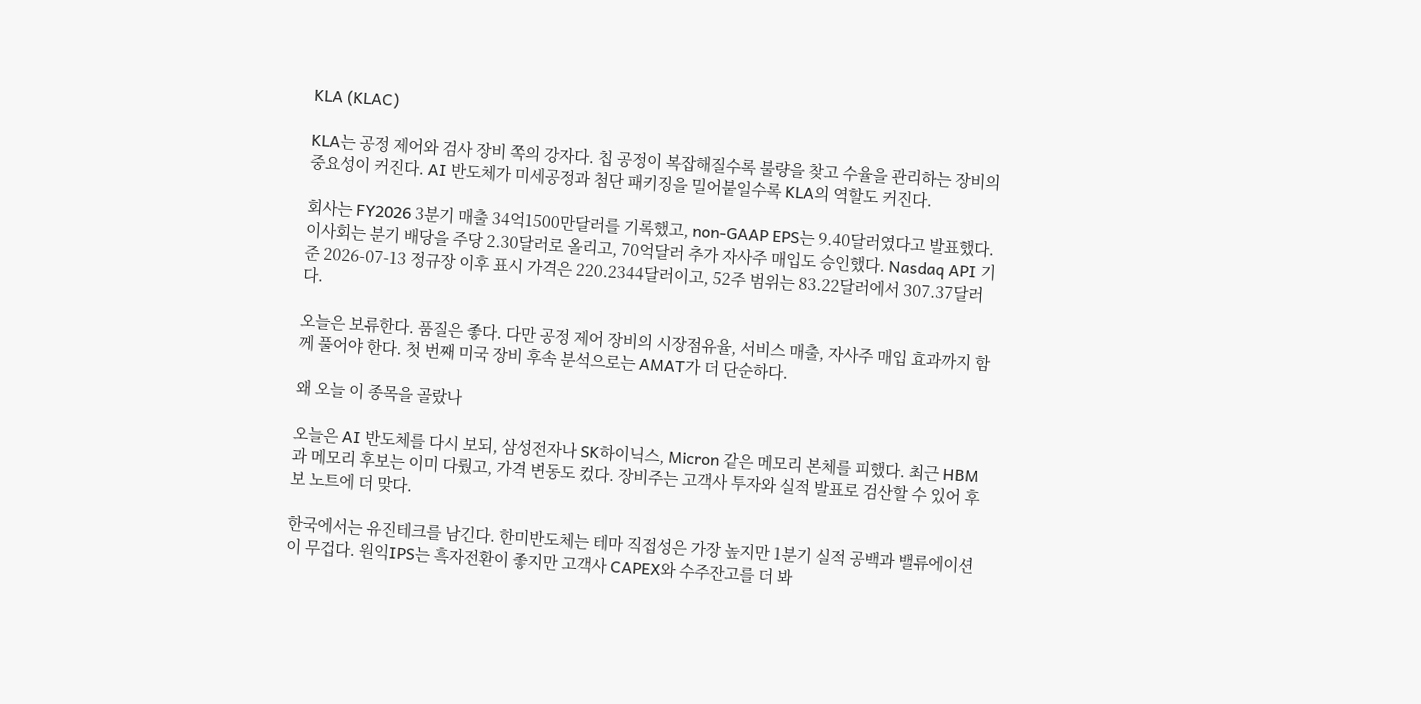KLA (KLAC)

KLA는 공정 제어와 검사 장비 쪽의 강자다. 칩 공정이 복잡해질수록 불량을 찾고 수율을 관리하는 장비의 중요성이 커진다. AI 반도체가 미세공정과 첨단 패키징을 밀어붙일수록 KLA의 역할도 커진다.

회사는 FY2026 3분기 매출 34억1500만달러를 기록했고, non-GAAP EPS는 9.40달러였다고 발표했다. 이사회는 분기 배당을 주당 2.30달러로 올리고, 70억달러 추가 자사주 매입도 승인했다. Nasdaq API 기준 2026-07-13 정규장 이후 표시 가격은 220.2344달러이고, 52주 범위는 83.22달러에서 307.37달러다.

오늘은 보류한다. 품질은 좋다. 다만 공정 제어 장비의 시장점유율, 서비스 매출, 자사주 매입 효과까지 함께 풀어야 한다. 첫 번째 미국 장비 후속 분석으로는 AMAT가 더 단순하다.

왜 오늘 이 종목을 골랐나

오늘은 AI 반도체를 다시 보되, 삼성전자나 SK하이닉스, Micron 같은 메모리 본체를 피했다. 최근 HBM과 메모리 후보는 이미 다뤘고, 가격 변동도 컸다. 장비주는 고객사 투자와 실적 발표로 검산할 수 있어 후보 노트에 더 맞다.

한국에서는 유진테크를 남긴다. 한미반도체는 테마 직접성은 가장 높지만 1분기 실적 공백과 밸류에이션이 무겁다. 원익IPS는 흑자전환이 좋지만 고객사 CAPEX와 수주잔고를 더 봐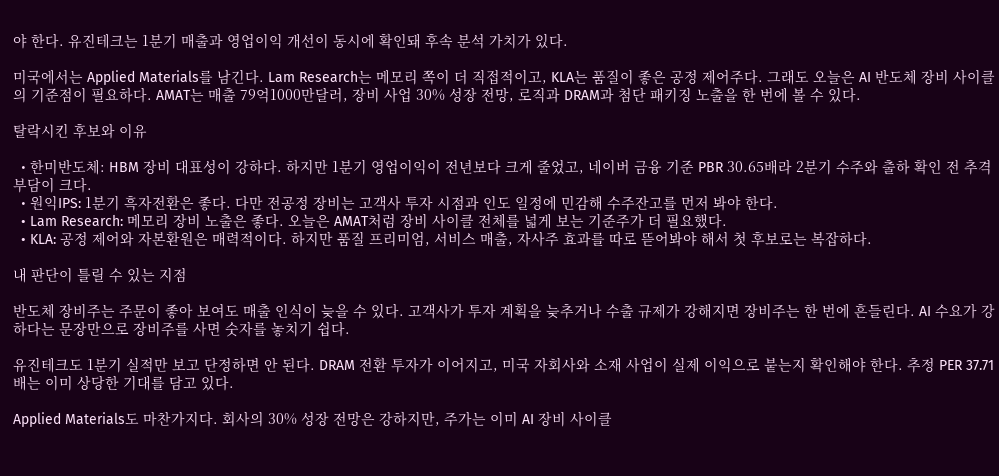야 한다. 유진테크는 1분기 매출과 영업이익 개선이 동시에 확인돼 후속 분석 가치가 있다.

미국에서는 Applied Materials를 남긴다. Lam Research는 메모리 쪽이 더 직접적이고, KLA는 품질이 좋은 공정 제어주다. 그래도 오늘은 AI 반도체 장비 사이클의 기준점이 필요하다. AMAT는 매출 79억1000만달러, 장비 사업 30% 성장 전망, 로직과 DRAM과 첨단 패키징 노출을 한 번에 볼 수 있다.

탈락시킨 후보와 이유

  • 한미반도체: HBM 장비 대표성이 강하다. 하지만 1분기 영업이익이 전년보다 크게 줄었고, 네이버 금융 기준 PBR 30.65배라 2분기 수주와 출하 확인 전 추격 부담이 크다.
  • 원익IPS: 1분기 흑자전환은 좋다. 다만 전공정 장비는 고객사 투자 시점과 인도 일정에 민감해 수주잔고를 먼저 봐야 한다.
  • Lam Research: 메모리 장비 노출은 좋다. 오늘은 AMAT처럼 장비 사이클 전체를 넓게 보는 기준주가 더 필요했다.
  • KLA: 공정 제어와 자본환원은 매력적이다. 하지만 품질 프리미엄, 서비스 매출, 자사주 효과를 따로 뜯어봐야 해서 첫 후보로는 복잡하다.

내 판단이 틀릴 수 있는 지점

반도체 장비주는 주문이 좋아 보여도 매출 인식이 늦을 수 있다. 고객사가 투자 계획을 늦추거나 수출 규제가 강해지면 장비주는 한 번에 흔들린다. AI 수요가 강하다는 문장만으로 장비주를 사면 숫자를 놓치기 쉽다.

유진테크도 1분기 실적만 보고 단정하면 안 된다. DRAM 전환 투자가 이어지고, 미국 자회사와 소재 사업이 실제 이익으로 붙는지 확인해야 한다. 추정 PER 37.71배는 이미 상당한 기대를 담고 있다.

Applied Materials도 마찬가지다. 회사의 30% 성장 전망은 강하지만, 주가는 이미 AI 장비 사이클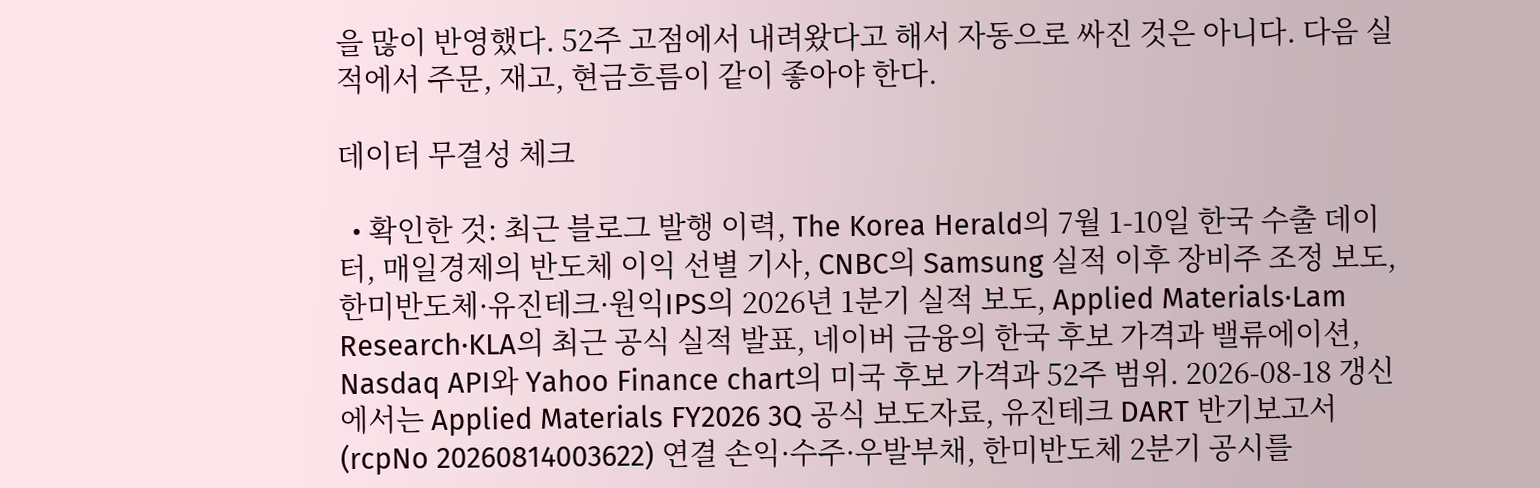을 많이 반영했다. 52주 고점에서 내려왔다고 해서 자동으로 싸진 것은 아니다. 다음 실적에서 주문, 재고, 현금흐름이 같이 좋아야 한다.

데이터 무결성 체크

  • 확인한 것: 최근 블로그 발행 이력, The Korea Herald의 7월 1-10일 한국 수출 데이터, 매일경제의 반도체 이익 선별 기사, CNBC의 Samsung 실적 이후 장비주 조정 보도, 한미반도체·유진테크·원익IPS의 2026년 1분기 실적 보도, Applied Materials·Lam Research·KLA의 최근 공식 실적 발표, 네이버 금융의 한국 후보 가격과 밸류에이션, Nasdaq API와 Yahoo Finance chart의 미국 후보 가격과 52주 범위. 2026-08-18 갱신에서는 Applied Materials FY2026 3Q 공식 보도자료, 유진테크 DART 반기보고서(rcpNo 20260814003622) 연결 손익·수주·우발부채, 한미반도체 2분기 공시를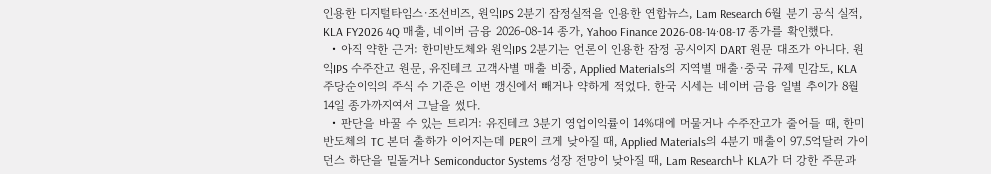인용한 디지털타임스·조선비즈, 원익IPS 2분기 잠정실적을 인용한 연합뉴스, Lam Research 6월 분기 공식 실적, KLA FY2026 4Q 매출, 네이버 금융 2026-08-14 종가, Yahoo Finance 2026-08-14·08-17 종가를 확인했다.
  • 아직 약한 근거: 한미반도체와 원익IPS 2분기는 언론이 인용한 잠정 공시이지 DART 원문 대조가 아니다. 원익IPS 수주잔고 원문, 유진테크 고객사별 매출 비중, Applied Materials의 지역별 매출·중국 규제 민감도, KLA 주당순이익의 주식 수 기준은 이번 갱신에서 빼거나 약하게 적었다. 한국 시세는 네이버 금융 일별 추이가 8월 14일 종가까지여서 그날을 썼다.
  • 판단을 바꿀 수 있는 트리거: 유진테크 3분기 영업이익률이 14%대에 머물거나 수주잔고가 줄어들 때, 한미반도체의 TC 본더 출하가 이어지는데 PER이 크게 낮아질 때, Applied Materials의 4분기 매출이 97.5억달러 가이던스 하단을 밑돌거나 Semiconductor Systems 성장 전망이 낮아질 때, Lam Research나 KLA가 더 강한 주문과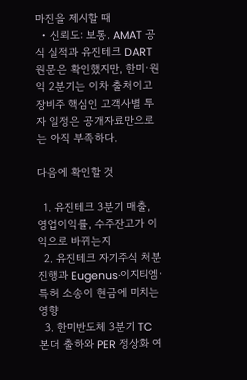마진을 제시할 때
  • 신뢰도: 보통. AMAT 공식 실적과 유진테크 DART 원문은 확인했지만, 한미·원익 2분기는 이차 출처이고 장비주 핵심인 고객사별 투자 일정은 공개자료만으로는 아직 부족하다.

다음에 확인할 것

  1. 유진테크 3분기 매출, 영업이익률, 수주잔고가 이익으로 바뀌는지
  2. 유진테크 자기주식 처분 진행과 Eugenus·이지티엠·특허 소송이 현금에 미치는 영향
  3. 한미반도체 3분기 TC 본더 출하와 PER 정상화 여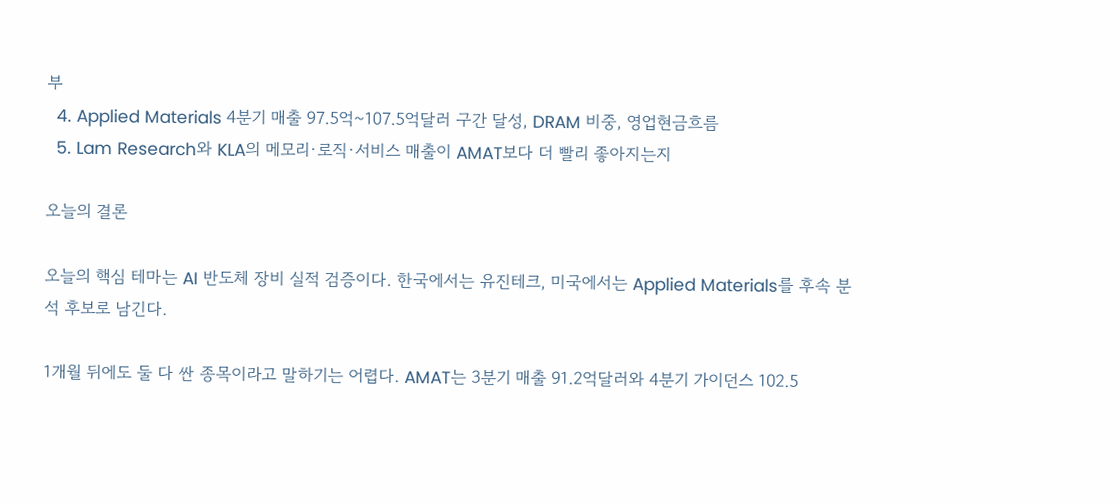부
  4. Applied Materials 4분기 매출 97.5억~107.5억달러 구간 달성, DRAM 비중, 영업현금흐름
  5. Lam Research와 KLA의 메모리·로직·서비스 매출이 AMAT보다 더 빨리 좋아지는지

오늘의 결론

오늘의 핵심 테마는 AI 반도체 장비 실적 검증이다. 한국에서는 유진테크, 미국에서는 Applied Materials를 후속 분석 후보로 남긴다.

1개월 뒤에도 둘 다 싼 종목이라고 말하기는 어렵다. AMAT는 3분기 매출 91.2억달러와 4분기 가이던스 102.5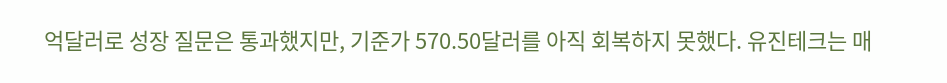억달러로 성장 질문은 통과했지만, 기준가 570.50달러를 아직 회복하지 못했다. 유진테크는 매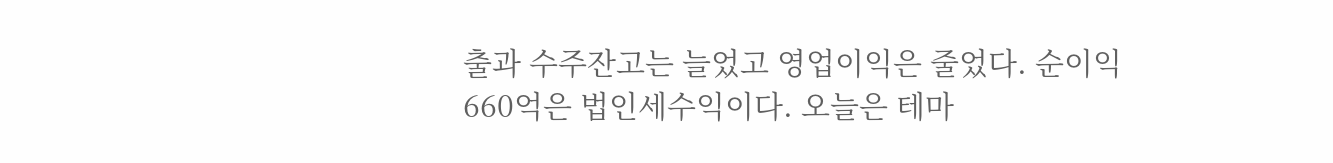출과 수주잔고는 늘었고 영업이익은 줄었다. 순이익 660억은 법인세수익이다. 오늘은 테마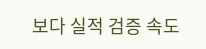보다 실적 검증 속도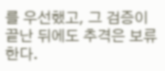를 우선했고, 그 검증이 끝난 뒤에도 추격은 보류한다.